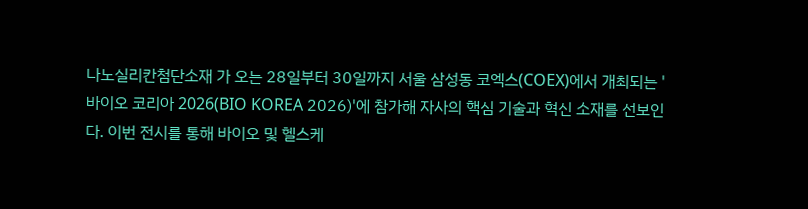나노실리칸첨단소재 가 오는 28일부터 30일까지 서울 삼성동 코엑스(COEX)에서 개최되는 '바이오 코리아 2026(BIO KOREA 2026)'에 참가해 자사의 핵심 기술과 혁신 소재를 선보인다. 이번 전시를 통해 바이오 및 헬스케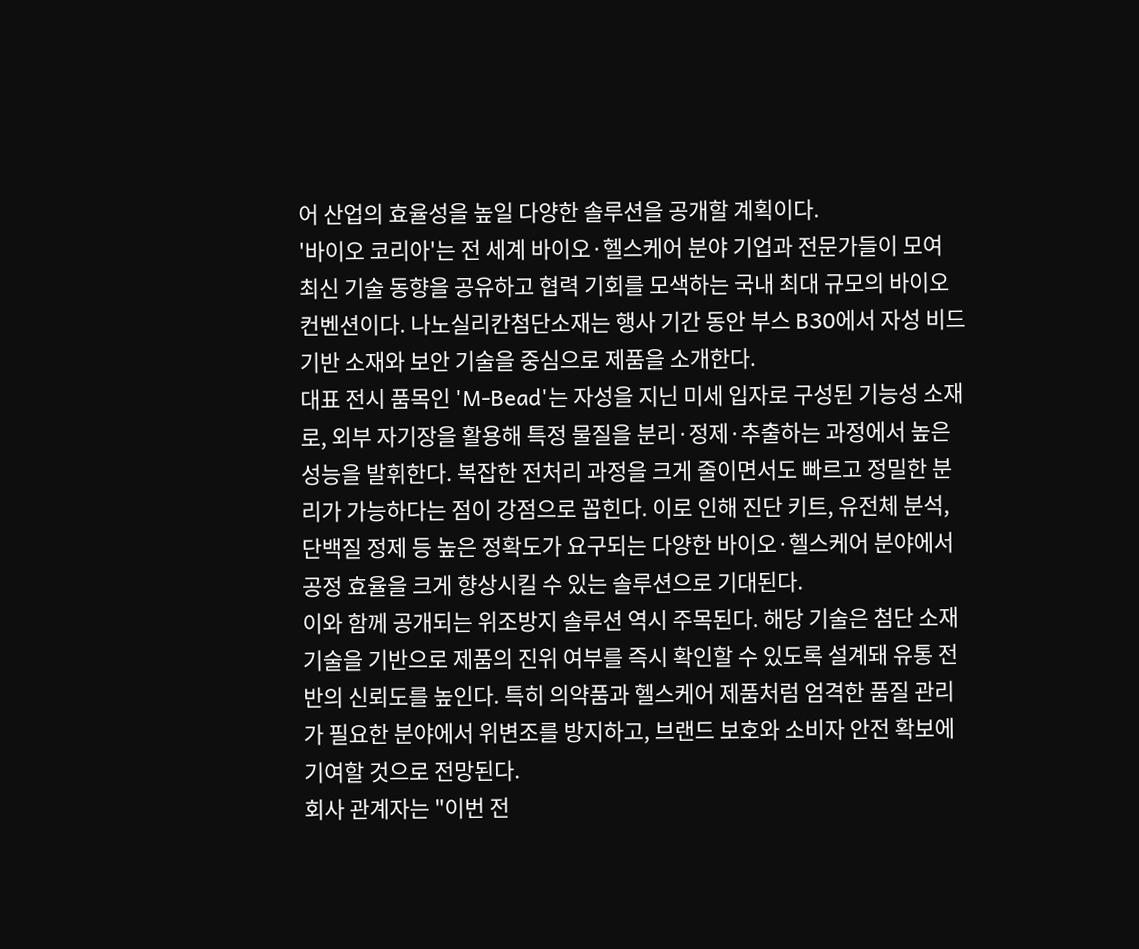어 산업의 효율성을 높일 다양한 솔루션을 공개할 계획이다.
'바이오 코리아'는 전 세계 바이오·헬스케어 분야 기업과 전문가들이 모여 최신 기술 동향을 공유하고 협력 기회를 모색하는 국내 최대 규모의 바이오 컨벤션이다. 나노실리칸첨단소재는 행사 기간 동안 부스 B30에서 자성 비드 기반 소재와 보안 기술을 중심으로 제품을 소개한다.
대표 전시 품목인 'M-Bead'는 자성을 지닌 미세 입자로 구성된 기능성 소재로, 외부 자기장을 활용해 특정 물질을 분리·정제·추출하는 과정에서 높은 성능을 발휘한다. 복잡한 전처리 과정을 크게 줄이면서도 빠르고 정밀한 분리가 가능하다는 점이 강점으로 꼽힌다. 이로 인해 진단 키트, 유전체 분석, 단백질 정제 등 높은 정확도가 요구되는 다양한 바이오·헬스케어 분야에서 공정 효율을 크게 향상시킬 수 있는 솔루션으로 기대된다.
이와 함께 공개되는 위조방지 솔루션 역시 주목된다. 해당 기술은 첨단 소재 기술을 기반으로 제품의 진위 여부를 즉시 확인할 수 있도록 설계돼 유통 전반의 신뢰도를 높인다. 특히 의약품과 헬스케어 제품처럼 엄격한 품질 관리가 필요한 분야에서 위변조를 방지하고, 브랜드 보호와 소비자 안전 확보에 기여할 것으로 전망된다.
회사 관계자는 "이번 전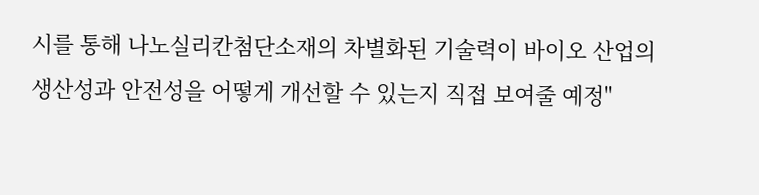시를 통해 나노실리칸첨단소재의 차별화된 기술력이 바이오 산업의 생산성과 안전성을 어떻게 개선할 수 있는지 직접 보여줄 예정"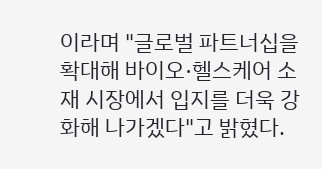이라며 "글로벌 파트너십을 확대해 바이오·헬스케어 소재 시장에서 입지를 더욱 강화해 나가겠다"고 밝혔다.